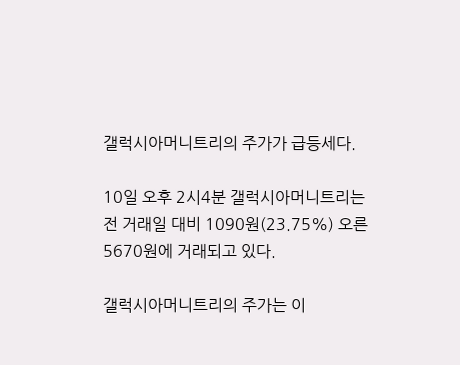갤럭시아머니트리의 주가가 급등세다.

10일 오후 2시4분 갤럭시아머니트리는 전 거래일 대비 1090원(23.75%) 오른 5670원에 거래되고 있다.

갤럭시아머니트리의 주가는 이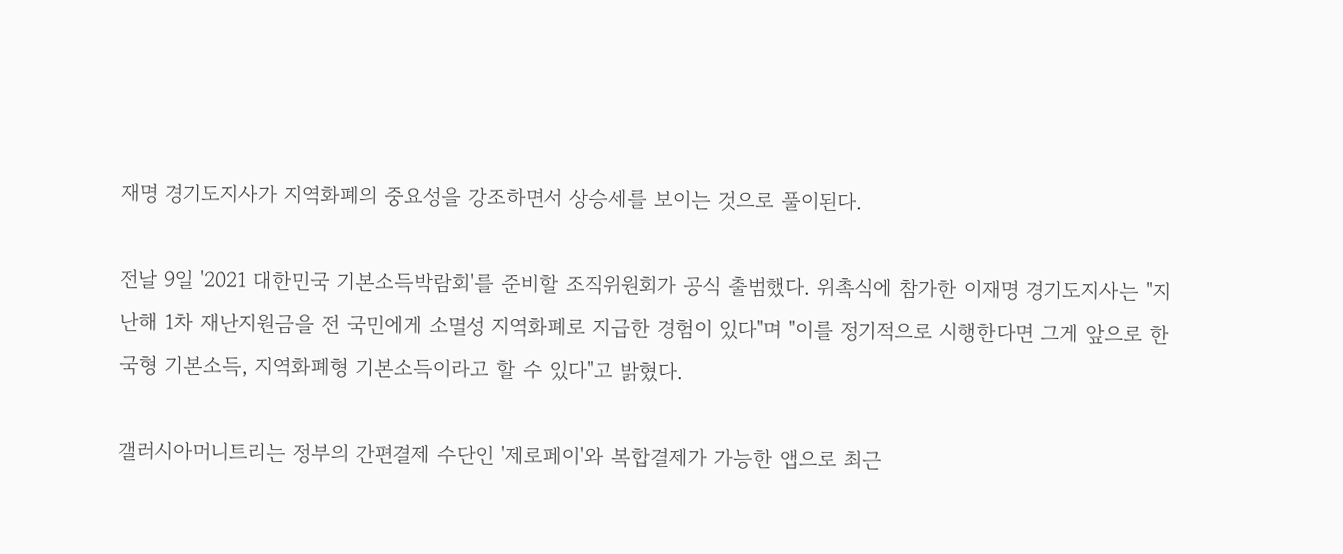재명 경기도지사가 지역화폐의 중요성을 강조하면서 상승세를 보이는 것으로 풀이된다.

전날 9일 '2021 대한민국 기본소득박람회'를 준비할 조직위원회가 공식 출범했다. 위촉식에 참가한 이재명 경기도지사는 "지난해 1차 재난지원금을 전 국민에게 소멸성 지역화폐로 지급한 경험이 있다"며 "이를 정기적으로 시행한다면 그게 앞으로 한국형 기본소득, 지역화폐형 기본소득이라고 할 수 있다"고 밝혔다.

갤러시아머니트리는 정부의 간편결제 수단인 '제로페이'와 복합결제가 가능한 앱으로 최근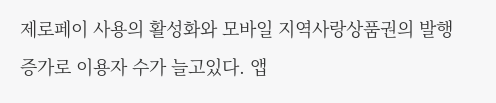제로페이 사용의 활성화와 모바일 지역사랑상품권의 발행 증가로 이용자 수가 늘고있다. 앱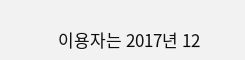이용자는 2017년 12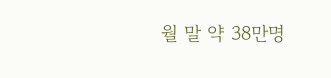월 말 약 38만명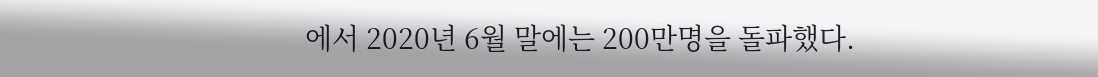에서 2020년 6월 말에는 200만명을 돌파했다.